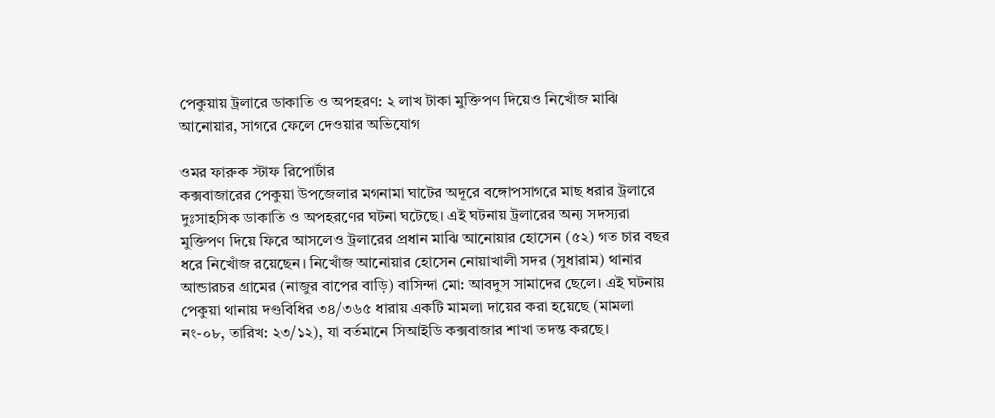পেকুয়ায় ট্রলারে ডাকাতি ও অপহরণ: ২ লাখ টাকা মুক্তিপণ দিয়েও নিখোঁজ মাঝি আনোয়ার, সাগরে ফেলে দেওয়ার অভিযোগ

ওমর ফারুক স্টাফ রিপোর্টার
কক্সবাজারের পেকুয়া উপজেলার মগনামা ঘাটের অদূরে বঙ্গোপসাগরে মাছ ধরার ট্রলারে দুঃসাহসিক ডাকাতি ও অপহরণের ঘটনা ঘটেছে। এই ঘটনায় ট্রলারের অন্য সদস্যরা মুক্তিপণ দিয়ে ফিরে আসলেও ট্রলারের প্রধান মাঝি আনোয়ার হোসেন (৫২) গত চার বছর ধরে নিখোঁজ রয়েছেন। নিখোঁজ আনোয়ার হোসেন নোয়াখালী সদর (সুধারাম) থানার আন্ডারচর গ্রামের (নাজুর বাপের বাড়ি) বাসিন্দা মো: আবদুস সামাদের ছেলে। এই ঘটনায় পেকুয়া থানায় দণ্ডবিধির ৩৪/৩৬৫ ধারায় একটি মামলা দায়ের করা হয়েছে (মামলা নং-০৮, তারিখ: ২৩/১২), যা বর্তমানে সিআইডি কক্সবাজার শাখা তদন্ত করছে।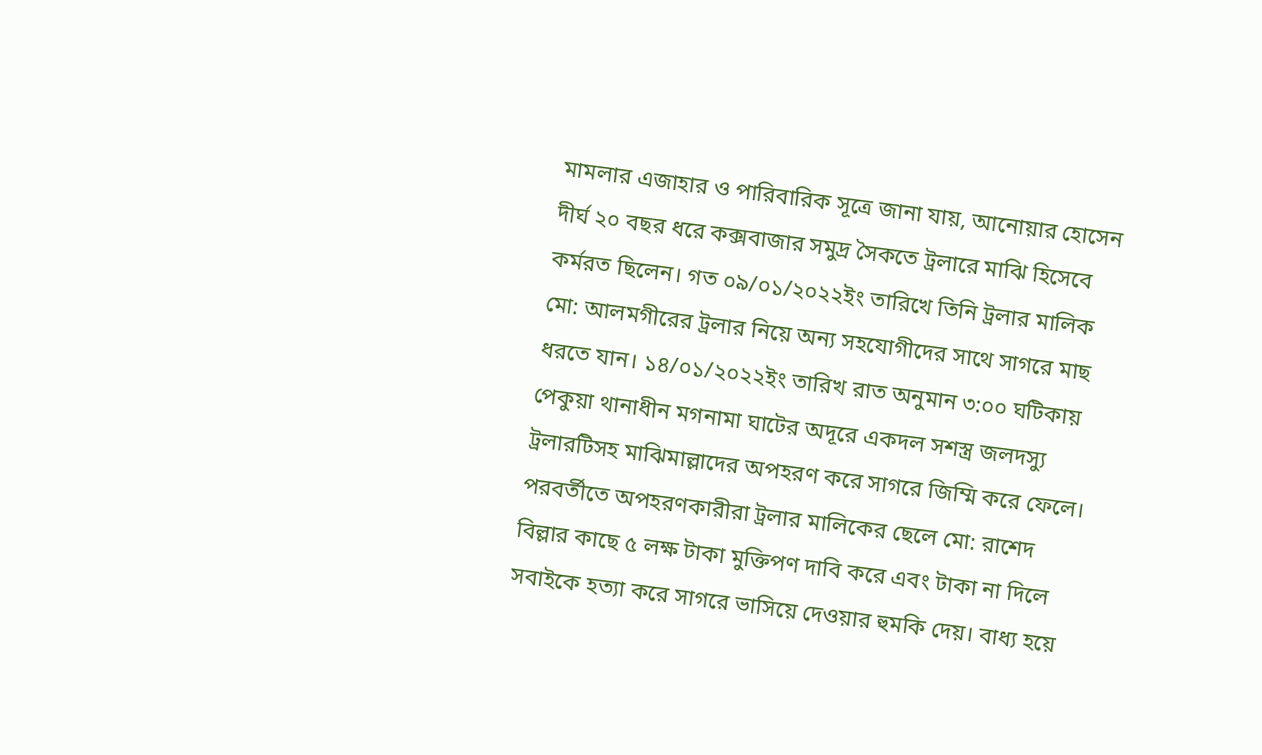মামলার এজাহার ও পারিবারিক সূত্রে জানা যায়, আনোয়ার হোসেন দীর্ঘ ২০ বছর ধরে কক্সবাজার সমুদ্র সৈকতে ট্রলারে মাঝি হিসেবে কর্মরত ছিলেন। গত ০৯/০১/২০২২ইং তারিখে তিনি ট্রলার মালিক মো: আলমগীরের ট্রলার নিয়ে অন্য সহযোগীদের সাথে সাগরে মাছ ধরতে যান। ১৪/০১/২০২২ইং তারিখ রাত অনুমান ৩:০০ ঘটিকায় পেকুয়া থানাধীন মগনামা ঘাটের অদূরে একদল সশস্ত্র জলদস্যু ট্রলারটিসহ মাঝিমাল্লাদের অপহরণ করে সাগরে জিম্মি করে ফেলে।
পরবর্তীতে অপহরণকারীরা ট্রলার মালিকের ছেলে মো: রাশেদ বিল্লার কাছে ৫ লক্ষ টাকা মুক্তিপণ দাবি করে এবং টাকা না দিলে সবাইকে হত্যা করে সাগরে ভাসিয়ে দেওয়ার হুমকি দেয়। বাধ্য হয়ে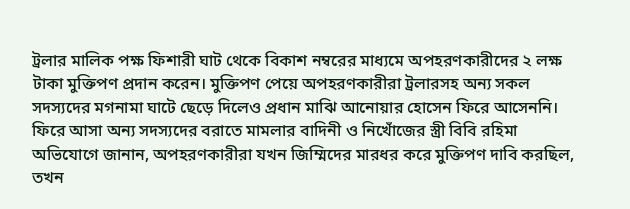ট্রলার মালিক পক্ষ ফিশারী ঘাট থেকে বিকাশ নম্বরের মাধ্যমে অপহরণকারীদের ২ লক্ষ টাকা মুক্তিপণ প্রদান করেন। মুক্তিপণ পেয়ে অপহরণকারীরা ট্রলারসহ অন্য সকল সদস্যদের মগনামা ঘাটে ছেড়ে দিলেও প্রধান মাঝি আনোয়ার হোসেন ফিরে আসেননি।
ফিরে আসা অন্য সদস্যদের বরাতে মামলার বাদিনী ও নিখোঁজের স্ত্রী বিবি রহিমা অভিযোগে জানান, অপহরণকারীরা যখন জিম্মিদের মারধর করে মুক্তিপণ দাবি করছিল, তখন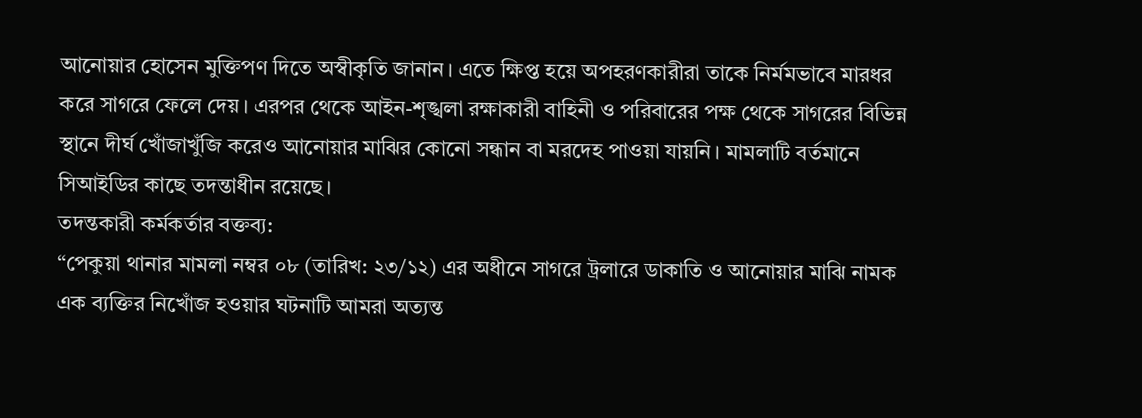আনোয়ার হোসেন মুক্তিপণ দিতে অস্বীকৃতি জানান। এতে ক্ষিপ্ত হয়ে অপহরণকারীরা তাকে নির্মমভাবে মারধর করে সাগরে ফেলে দেয়। এরপর থেকে আইন-শৃঙ্খলা রক্ষাকারী বাহিনী ও পরিবারের পক্ষ থেকে সাগরের বিভিন্ন স্থানে দীর্ঘ খোঁজাখুঁজি করেও আনোয়ার মাঝির কোনো সন্ধান বা মরদেহ পাওয়া যায়নি। মামলাটি বর্তমানে সিআইডির কাছে তদন্তাধীন রয়েছে।
তদন্তকারী কর্মকর্তার বক্তব্য:
“পেকুয়া থানার মামলা নম্বর ০৮ (তারিখ: ২৩/১২) এর অধীনে সাগরে ট্রলারে ডাকাতি ও আনোয়ার মাঝি নামক এক ব্যক্তির নিখোঁজ হওয়ার ঘটনাটি আমরা অত্যন্ত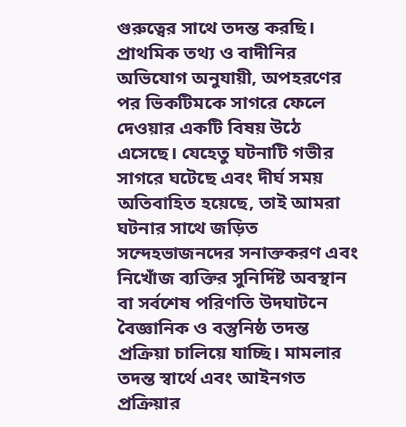গুরুত্বের সাথে তদন্ত করছি। প্রাথমিক তথ্য ও বাদীনির অভিযোগ অনুযায়ী, অপহরণের পর ভিকটিমকে সাগরে ফেলে দেওয়ার একটি বিষয় উঠে এসেছে। যেহেতু ঘটনাটি গভীর সাগরে ঘটেছে এবং দীর্ঘ সময় অতিবাহিত হয়েছে, তাই আমরা ঘটনার সাথে জড়িত সন্দেহভাজনদের সনাক্তকরণ এবং নিখোঁজ ব্যক্তির সুনির্দিষ্ট অবস্থান বা সর্বশেষ পরিণতি উদঘাটনে বৈজ্ঞানিক ও বস্তুনিষ্ঠ তদন্ত প্রক্রিয়া চালিয়ে যাচ্ছি। মামলার তদন্ত স্বার্থে এবং আইনগত প্রক্রিয়ার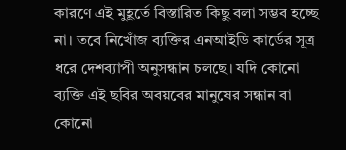কারণে এই মুহূর্তে বিস্তারিত কিছু বলা সম্ভব হচ্ছে না। তবে নিখোঁজ ব্যক্তির এনআইডি কার্ডের সূত্র ধরে দেশব্যাপী অনুসন্ধান চলছে। যদি কোনো ব্যক্তি এই ছবির অবয়বের মানুষের সন্ধান বা কোনো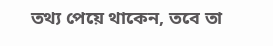তথ্য পেয়ে থাকেন, তবে তা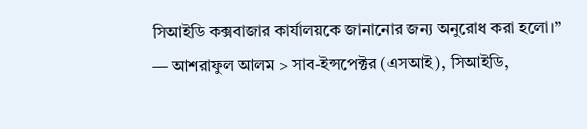সিআইডি কক্সবাজার কার্যালয়কে জানানোর জন্য অনুরোধ করা হলো।”
— আশরাফুল আলম > সাব-ইন্সপেক্টর (এসআই), সিআইডি,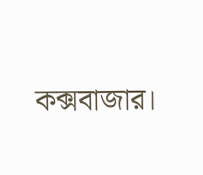কক্সবাজার।